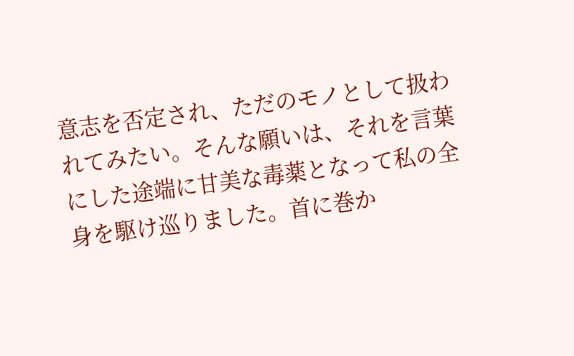意志を否定され、ただのモノとして扱われてみたい。そんな願いは、それを言葉にした途端に甘美な毒薬となって私の全身を駆け巡りました。首に巻か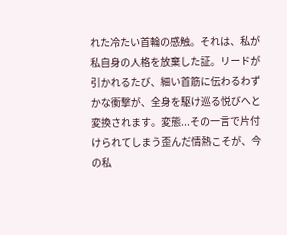れた冷たい首輪の感触。それは、私が私自身の人格を放棄した証。リードが引かれるたび、細い首筋に伝わるわずかな衝撃が、全身を駆け巡る悦びへと変換されます。変態...その一言で片付けられてしまう歪んだ情熱こそが、今の私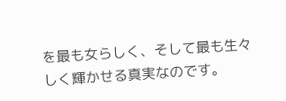を最も女らしく、そして最も生々しく輝かせる真実なのです。